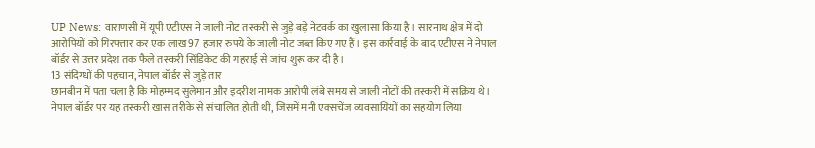UP News: वाराणसी में यूपी एटीएस ने जाली नोट तस्करी से जुड़े बड़े नेटवर्क का खुलासा किया है। सारनाथ क्षेत्र में दो आरोपियों को गिरफ्तार कर एक लाख 97 हजार रुपये के जाली नोट जब्त किए गए हैं। इस कार्रवाई के बाद एटीएस ने नेपाल बॉर्डर से उत्तर प्रदेश तक फैले तस्करी सिंडिकेट की गहराई से जांच शुरू कर दी है।
13 संदिग्धों की पहचान, नेपाल बॉर्डर से जुड़े तार
छानबीन में पता चला है कि मोहम्मद सुलेमान और इदरीश नामक आरोपी लंबे समय से जाली नोटों की तस्करी में सक्रिय थे। नेपाल बॉर्डर पर यह तस्करी खास तरीके से संचालित होती थी, जिसमें मनी एक्सचेंज व्यवसायियों का सहयोग लिया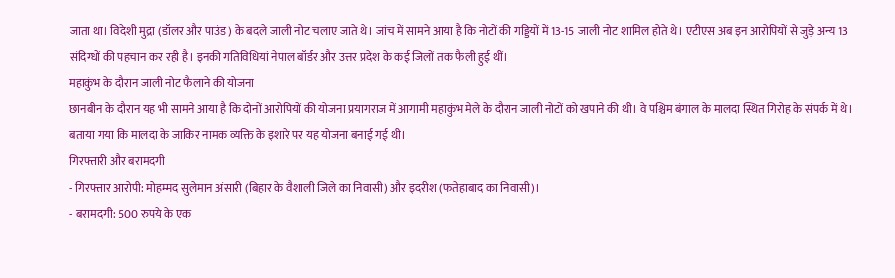जाता था। विदेशी मुद्रा (डॉलर और पाउंड) के बदले जाली नोट चलाए जाते थे। जांच में सामने आया है कि नोटों की गड्डियों में 13-15 जाली नोट शामिल होते थे। एटीएस अब इन आरोपियों से जुड़े अन्य 13 संदिग्धों की पहचान कर रही है। इनकी गतिविधियां नेपाल बॉर्डर और उत्तर प्रदेश के कई जिलों तक फैली हुई थीं।
महाकुंभ के दौरान जाली नोट फैलाने की योजना
छानबीन के दौरान यह भी सामने आया है कि दोनों आरोपियों की योजना प्रयागराज में आगामी महाकुंभ मेले के दौरान जाली नोटों को खपाने की थी। वे पश्चिम बंगाल के मालदा स्थित गिरोह के संपर्क में थे। बताया गया कि मालदा के जाकिर नामक व्यक्ति के इशारे पर यह योजना बनाई गई थी।
गिरफ्तारी और बरामदगी
- गिरफ्तार आरोपी: मोहम्मद सुलेमान अंसारी (बिहार के वैशाली जिले का निवासी) और इदरीश (फतेहाबाद का निवासी)।
- बरामदगी: 500 रुपये के एक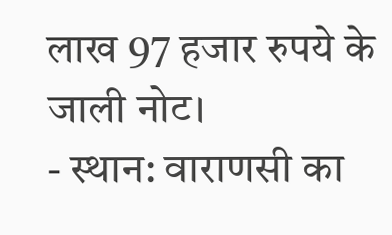लाख 97 हजार रुपये के जाली नोट।
- स्थान: वाराणसी का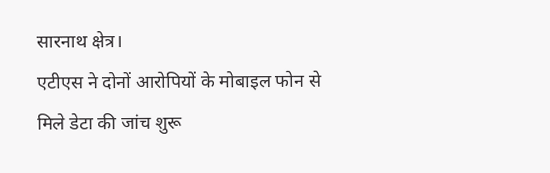सारनाथ क्षेत्र।
एटीएस ने दोनों आरोपियों के मोबाइल फोन से मिले डेटा की जांच शुरू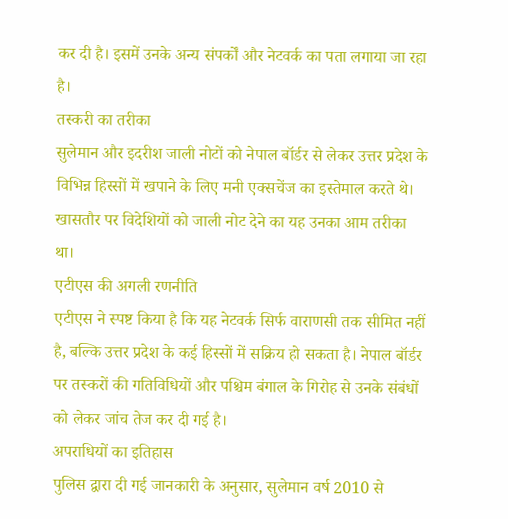कर दी है। इसमें उनके अन्य संपर्कों और नेटवर्क का पता लगाया जा रहा है।
तस्करी का तरीका
सुलेमान और इदरीश जाली नोटों को नेपाल बॉर्डर से लेकर उत्तर प्रदेश के विभिन्न हिस्सों में खपाने के लिए मनी एक्सचेंज का इस्तेमाल करते थे। खासतौर पर विदेशियों को जाली नोट देने का यह उनका आम तरीका था।
एटीएस की अगली रणनीति
एटीएस ने स्पष्ट किया है कि यह नेटवर्क सिर्फ वाराणसी तक सीमित नहीं है, बल्कि उत्तर प्रदेश के कई हिस्सों में सक्रिय हो सकता है। नेपाल बॉर्डर पर तस्करों की गतिविधियों और पश्चिम बंगाल के गिरोह से उनके संबंधों को लेकर जांच तेज कर दी गई है।
अपराधियों का इतिहास
पुलिस द्वारा दी गई जानकारी के अनुसार, सुलेमान वर्ष 2010 से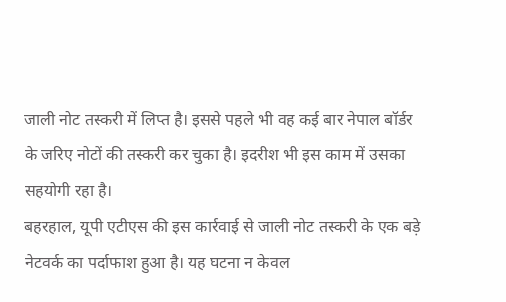जाली नोट तस्करी में लिप्त है। इससे पहले भी वह कई बार नेपाल बॉर्डर के जरिए नोटों की तस्करी कर चुका है। इदरीश भी इस काम में उसका सहयोगी रहा है।
बहरहाल, यूपी एटीएस की इस कार्रवाई से जाली नोट तस्करी के एक बड़े नेटवर्क का पर्दाफाश हुआ है। यह घटना न केवल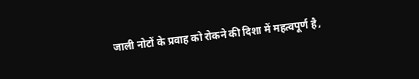जाली नोटों के प्रवाह को रोकने की दिशा में महत्वपूर्ण है,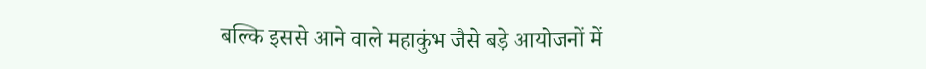बल्कि इससे आने वाले महाकुंभ जैसे बड़े आयोजनों में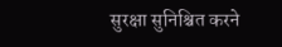सुरक्षा सुनिश्चित करने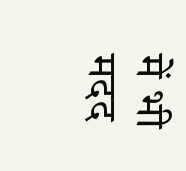में भी मदद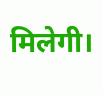मिलेगी।